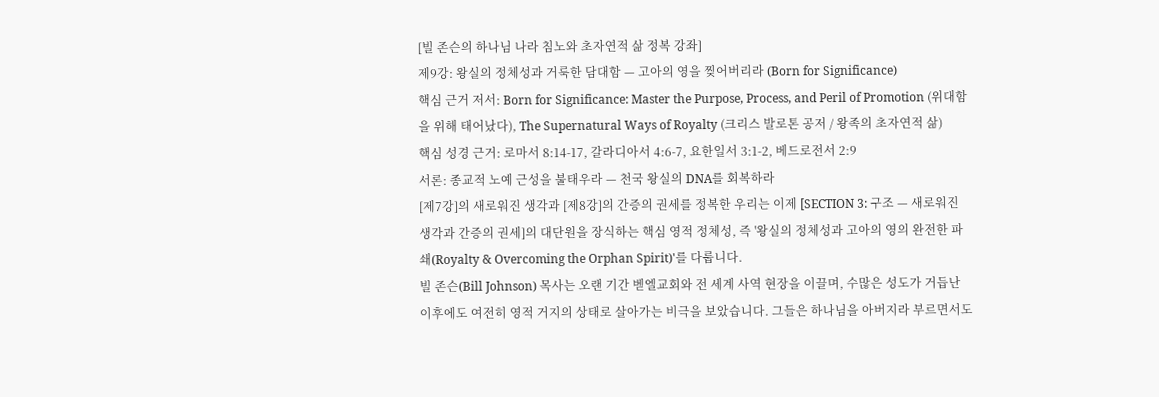[빌 존슨의 하나님 나라 침노와 초자연적 삶 정복 강좌]
제9강: 왕실의 정체성과 거룩한 담대함 — 고아의 영을 찢어버리라 (Born for Significance)
핵심 근거 저서: Born for Significance: Master the Purpose, Process, and Peril of Promotion (위대함을 위해 태어났다), The Supernatural Ways of Royalty (크리스 발로톤 공저 / 왕족의 초자연적 삶)
핵심 성경 근거: 로마서 8:14-17, 갈라디아서 4:6-7, 요한일서 3:1-2, 베드로전서 2:9
서론: 종교적 노예 근성을 불태우라 — 천국 왕실의 DNA를 회복하라
[제7강]의 새로워진 생각과 [제8강]의 간증의 권세를 정복한 우리는 이제 [SECTION 3: 구조 — 새로워진 생각과 간증의 권세]의 대단원을 장식하는 핵심 영적 정체성, 즉 '왕실의 정체성과 고아의 영의 완전한 파쇄(Royalty & Overcoming the Orphan Spirit)'를 다룹니다.
빌 존슨(Bill Johnson) 목사는 오랜 기간 벧엘교회와 전 세계 사역 현장을 이끌며, 수많은 성도가 거듭난 이후에도 여전히 영적 거지의 상태로 살아가는 비극을 보았습니다. 그들은 하나님을 아버지라 부르면서도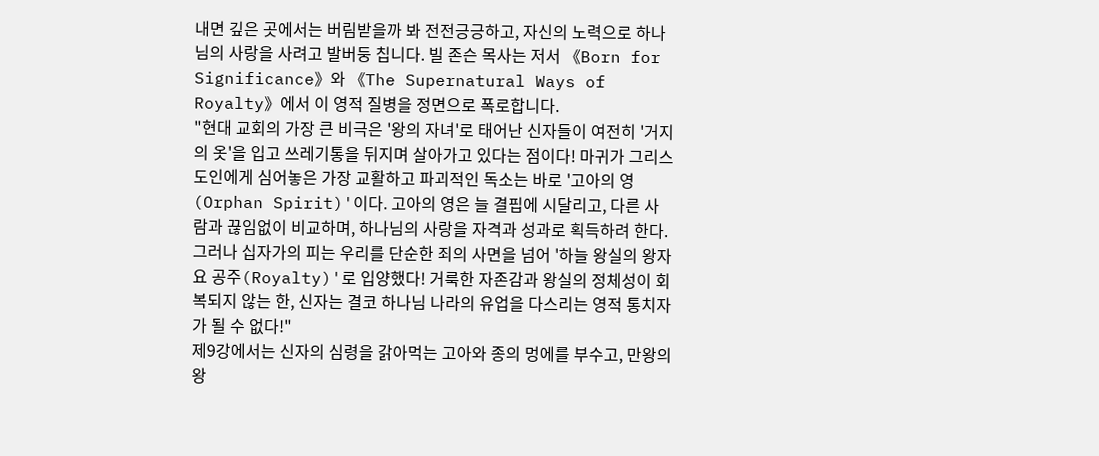내면 깊은 곳에서는 버림받을까 봐 전전긍긍하고, 자신의 노력으로 하나님의 사랑을 사려고 발버둥 칩니다. 빌 존슨 목사는 저서 《Born for Significance》와 《The Supernatural Ways of Royalty》에서 이 영적 질병을 정면으로 폭로합니다.
"현대 교회의 가장 큰 비극은 '왕의 자녀'로 태어난 신자들이 여전히 '거지의 옷'을 입고 쓰레기통을 뒤지며 살아가고 있다는 점이다! 마귀가 그리스도인에게 심어놓은 가장 교활하고 파괴적인 독소는 바로 '고아의 영(Orphan Spirit)'이다. 고아의 영은 늘 결핍에 시달리고, 다른 사람과 끊임없이 비교하며, 하나님의 사랑을 자격과 성과로 획득하려 한다. 그러나 십자가의 피는 우리를 단순한 죄의 사면을 넘어 '하늘 왕실의 왕자요 공주(Royalty)'로 입양했다! 거룩한 자존감과 왕실의 정체성이 회복되지 않는 한, 신자는 결코 하나님 나라의 유업을 다스리는 영적 통치자가 될 수 없다!"
제9강에서는 신자의 심령을 갉아먹는 고아와 종의 멍에를 부수고, 만왕의 왕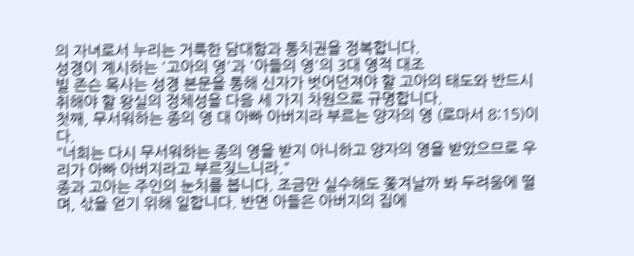의 자녀로서 누리는 거룩한 담대함과 통치권을 정복합니다.
성경이 계시하는 '고아의 영'과 '아들의 영'의 3대 영적 대조
빌 존슨 목사는 성경 본문을 통해 신자가 벗어던져야 할 고아의 태도와 반드시 취해야 할 왕실의 정체성을 다음 세 가지 차원으로 규명합니다.
첫째, 무서워하는 종의 영 대 아빠 아버지라 부르는 양자의 영 (로마서 8:15)이다.
"너희는 다시 무서워하는 종의 영을 받지 아니하고 양자의 영을 받았으므로 우리가 아빠 아버지라고 부르짖느니라."
종과 고아는 주인의 눈치를 봅니다. 조금만 실수해도 쫓겨날까 봐 두려움에 떨며, 삯을 얻기 위해 일합니다. 반면 아들은 아버지의 집에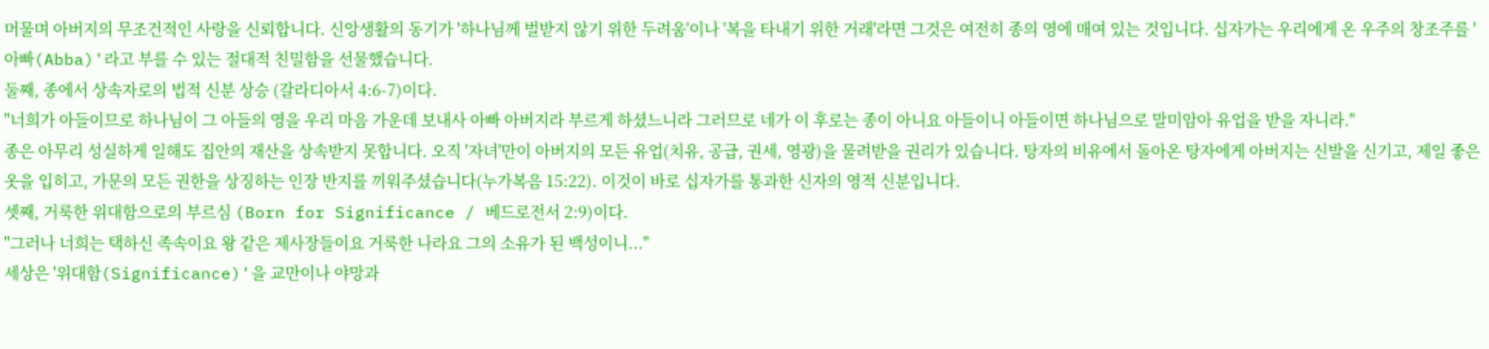머물며 아버지의 무조건적인 사랑을 신뢰합니다. 신앙생활의 동기가 '하나님께 벌받지 않기 위한 두려움'이나 '복을 타내기 위한 거래'라면 그것은 여전히 종의 영에 매여 있는 것입니다. 십자가는 우리에게 온 우주의 창조주를 '아빠(Abba)'라고 부를 수 있는 절대적 친밀함을 선물했습니다.
둘째, 종에서 상속자로의 법적 신분 상승 (갈라디아서 4:6-7)이다.
"너희가 아들이므로 하나님이 그 아들의 영을 우리 마음 가운데 보내사 아빠 아버지라 부르게 하셨느니라 그러므로 네가 이 후로는 종이 아니요 아들이니 아들이면 하나님으로 말미암아 유업을 받을 자니라."
종은 아무리 성실하게 일해도 집안의 재산을 상속받지 못합니다. 오직 '자녀'만이 아버지의 모든 유업(치유, 공급, 권세, 영광)을 물려받을 권리가 있습니다. 탕자의 비유에서 돌아온 탕자에게 아버지는 신발을 신기고, 제일 좋은 옷을 입히고, 가문의 모든 권한을 상징하는 인장 반지를 끼워주셨습니다(누가복음 15:22). 이것이 바로 십자가를 통과한 신자의 영적 신분입니다.
셋째, 거룩한 위대함으로의 부르심 (Born for Significance / 베드로전서 2:9)이다.
"그러나 너희는 택하신 족속이요 왕 같은 제사장들이요 거룩한 나라요 그의 소유가 된 백성이니..."
세상은 '위대함(Significance)'을 교만이나 야망과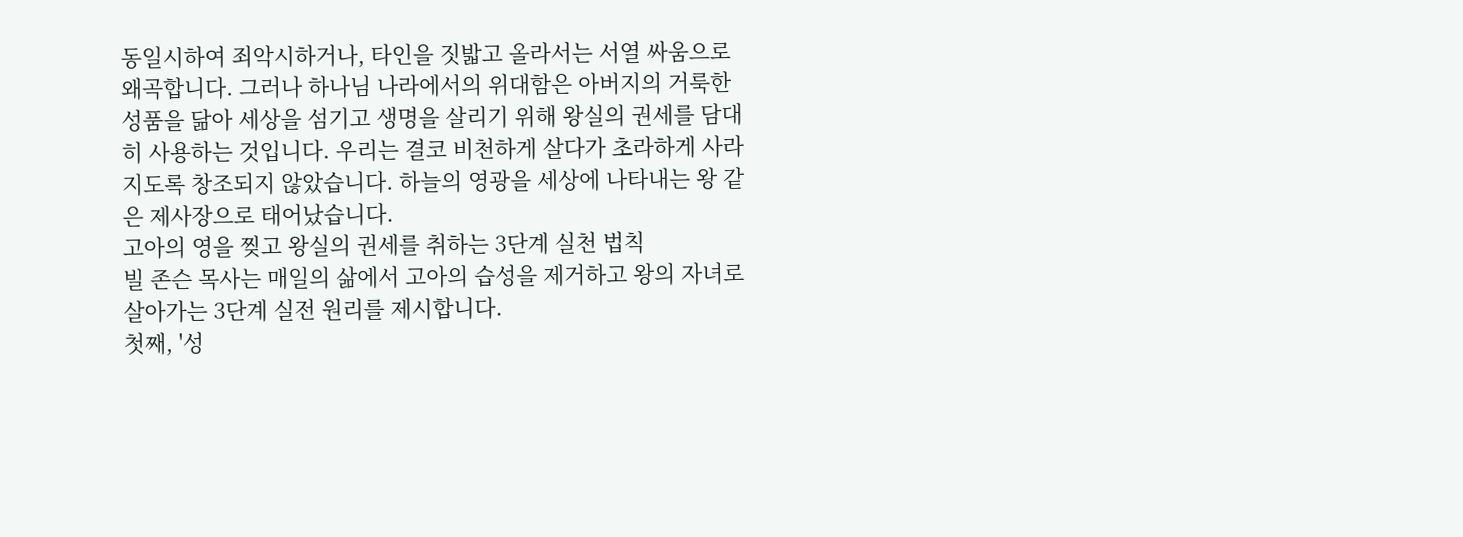동일시하여 죄악시하거나, 타인을 짓밟고 올라서는 서열 싸움으로 왜곡합니다. 그러나 하나님 나라에서의 위대함은 아버지의 거룩한 성품을 닮아 세상을 섬기고 생명을 살리기 위해 왕실의 권세를 담대히 사용하는 것입니다. 우리는 결코 비천하게 살다가 초라하게 사라지도록 창조되지 않았습니다. 하늘의 영광을 세상에 나타내는 왕 같은 제사장으로 태어났습니다.
고아의 영을 찢고 왕실의 권세를 취하는 3단계 실천 법칙
빌 존슨 목사는 매일의 삶에서 고아의 습성을 제거하고 왕의 자녀로 살아가는 3단계 실전 원리를 제시합니다.
첫째, '성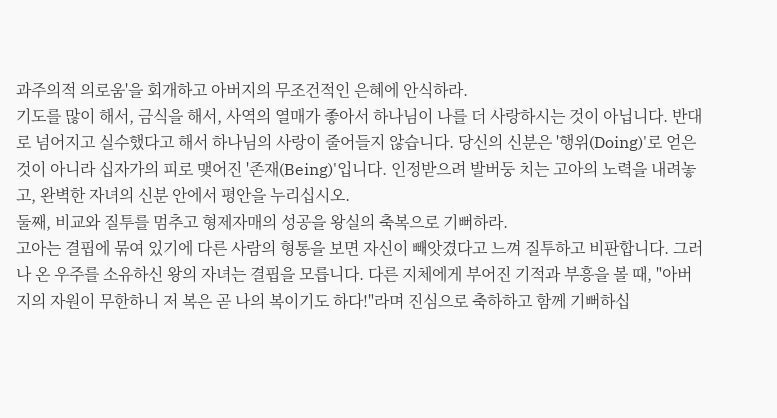과주의적 의로움'을 회개하고 아버지의 무조건적인 은혜에 안식하라.
기도를 많이 해서, 금식을 해서, 사역의 열매가 좋아서 하나님이 나를 더 사랑하시는 것이 아닙니다. 반대로 넘어지고 실수했다고 해서 하나님의 사랑이 줄어들지 않습니다. 당신의 신분은 '행위(Doing)'로 얻은 것이 아니라 십자가의 피로 맺어진 '존재(Being)'입니다. 인정받으려 발버둥 치는 고아의 노력을 내려놓고, 완벽한 자녀의 신분 안에서 평안을 누리십시오.
둘째, 비교와 질투를 멈추고 형제자매의 성공을 왕실의 축복으로 기뻐하라.
고아는 결핍에 묶여 있기에 다른 사람의 형통을 보면 자신이 빼앗겼다고 느껴 질투하고 비판합니다. 그러나 온 우주를 소유하신 왕의 자녀는 결핍을 모릅니다. 다른 지체에게 부어진 기적과 부흥을 볼 때, "아버지의 자원이 무한하니 저 복은 곧 나의 복이기도 하다!"라며 진심으로 축하하고 함께 기뻐하십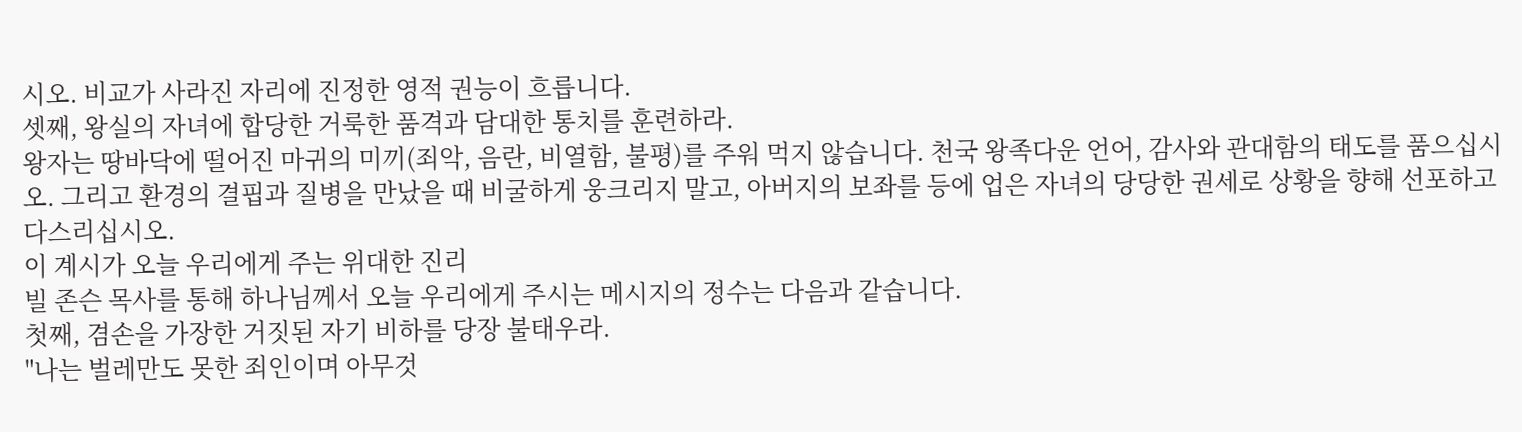시오. 비교가 사라진 자리에 진정한 영적 권능이 흐릅니다.
셋째, 왕실의 자녀에 합당한 거룩한 품격과 담대한 통치를 훈련하라.
왕자는 땅바닥에 떨어진 마귀의 미끼(죄악, 음란, 비열함, 불평)를 주워 먹지 않습니다. 천국 왕족다운 언어, 감사와 관대함의 태도를 품으십시오. 그리고 환경의 결핍과 질병을 만났을 때 비굴하게 웅크리지 말고, 아버지의 보좌를 등에 업은 자녀의 당당한 권세로 상황을 향해 선포하고 다스리십시오.
이 계시가 오늘 우리에게 주는 위대한 진리
빌 존슨 목사를 통해 하나님께서 오늘 우리에게 주시는 메시지의 정수는 다음과 같습니다.
첫째, 겸손을 가장한 거짓된 자기 비하를 당장 불태우라.
"나는 벌레만도 못한 죄인이며 아무것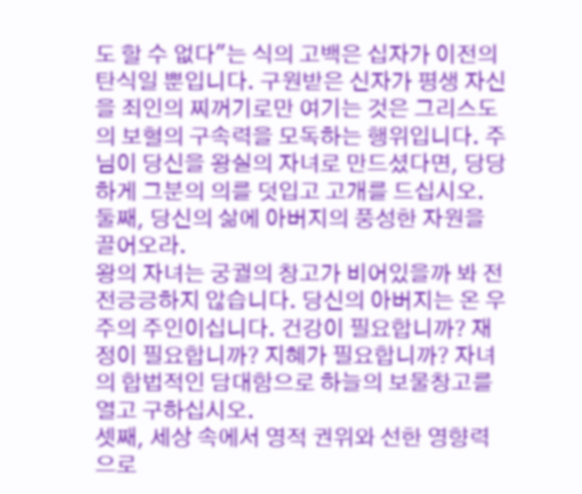도 할 수 없다"는 식의 고백은 십자가 이전의 탄식일 뿐입니다. 구원받은 신자가 평생 자신을 죄인의 찌꺼기로만 여기는 것은 그리스도의 보혈의 구속력을 모독하는 행위입니다. 주님이 당신을 왕실의 자녀로 만드셨다면, 당당하게 그분의 의를 덧입고 고개를 드십시오.
둘째, 당신의 삶에 아버지의 풍성한 자원을 끌어오라.
왕의 자녀는 궁궐의 창고가 비어있을까 봐 전전긍긍하지 않습니다. 당신의 아버지는 온 우주의 주인이십니다. 건강이 필요합니까? 재정이 필요합니까? 지혜가 필요합니까? 자녀의 합법적인 담대함으로 하늘의 보물창고를 열고 구하십시오.
셋째, 세상 속에서 영적 권위와 선한 영향력으로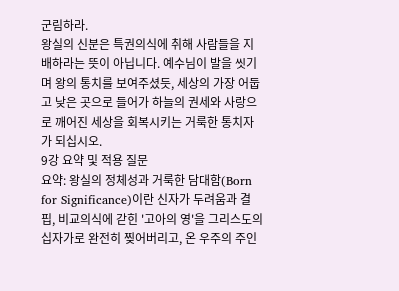군림하라.
왕실의 신분은 특권의식에 취해 사람들을 지배하라는 뜻이 아닙니다. 예수님이 발을 씻기며 왕의 통치를 보여주셨듯, 세상의 가장 어둡고 낮은 곳으로 들어가 하늘의 권세와 사랑으로 깨어진 세상을 회복시키는 거룩한 통치자가 되십시오.
9강 요약 및 적용 질문
요약: 왕실의 정체성과 거룩한 담대함(Born for Significance)이란 신자가 두려움과 결핍, 비교의식에 갇힌 '고아의 영'을 그리스도의 십자가로 완전히 찢어버리고, 온 우주의 주인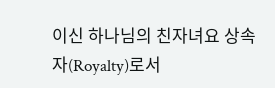이신 하나님의 친자녀요 상속자(Royalty)로서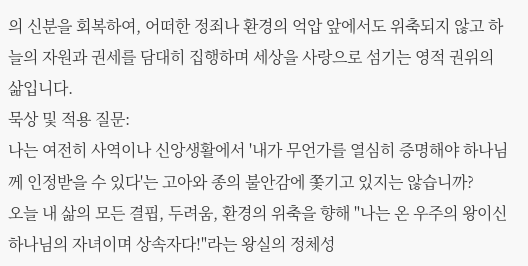의 신분을 회복하여, 어떠한 정죄나 환경의 억압 앞에서도 위축되지 않고 하늘의 자원과 권세를 담대히 집행하며 세상을 사랑으로 섬기는 영적 권위의 삶입니다.
묵상 및 적용 질문:
나는 여전히 사역이나 신앙생활에서 '내가 무언가를 열심히 증명해야 하나님께 인정받을 수 있다'는 고아와 종의 불안감에 쫓기고 있지는 않습니까?
오늘 내 삶의 모든 결핍, 두려움, 환경의 위축을 향해 "나는 온 우주의 왕이신 하나님의 자녀이며 상속자다!"라는 왕실의 정체성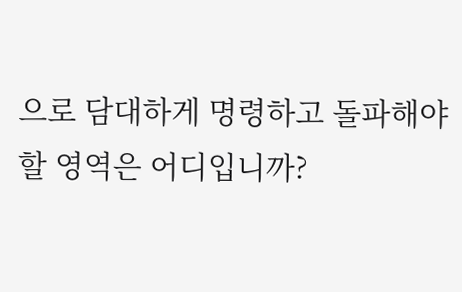으로 담대하게 명령하고 돌파해야 할 영역은 어디입니까?